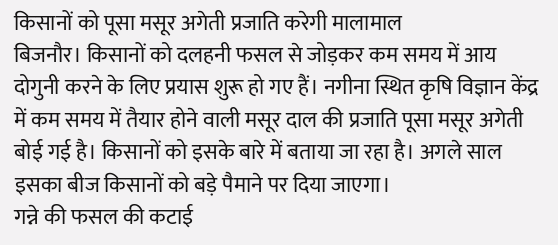किसानों को पूसा मसूर अगेती प्रजाति करेगी मालामाल
बिजनौर। किसानों को दलहनी फसल से जोड़कर कम समय में आय दोगुनी करने के लिए प्रयास शुरू हो गए हैं। नगीना स्थित कृषि विज्ञान केंद्र में कम समय में तैयार होने वाली मसूर दाल की प्रजाति पूसा मसूर अगेती बोई गई है। किसानों को इसके बारे में बताया जा रहा है। अगले साल इसका बीज किसानों को बड़े पैमाने पर दिया जाएगा।
गन्ने की फसल की कटाई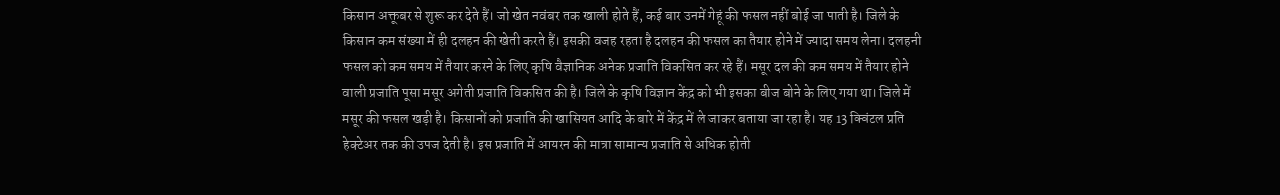किसान अक्तूबर से शुरू कर देते हैं। जो खेत नवंबर तक खाली होते हैं, कई बार उनमें गेहूं की फसल नहीं बोई जा पाती है। जिले के किसान कम संख्या में ही दलहन की खेती करते हैं। इसकी वजह रहता है दलहन की फसल का तैयार होने में ज्यादा समय लेना। दलहनी फसल को कम समय में तैयार करने के लिए कृषि वैज्ञानिक अनेक प्रजाति विकसित कर रहे हैं। मसूर दल की कम समय में तैयार होने वाली प्रजाति पूसा मसूर अगेती प्रजाति विकसित की है। जिले के कृषि विज्ञान केंद्र को भी इसका बीज बोने के लिए गया था। जिले में मसूर की फसल खड़ी है। किसानों को प्रजाति की खासियत आदि के बारे में केंद्र में ले जाकर बताया जा रहा है। यह 13 क्विंटल प्रति हेक्टेअर तक की उपज देती है। इस प्रजाति में आयरन की मात्रा सामान्य प्रजाति से अधिक होती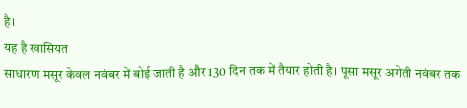है।
यह है खासियत
साधारण मसूर केवल नवंबर में बोई जाती है और 130 दिन तक में तैयार होती है। पूसा मसूर अगेती नवंबर तक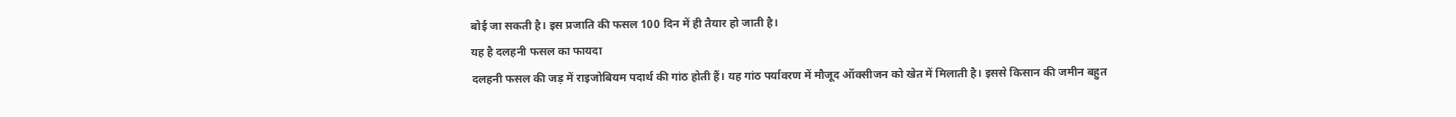बोई जा सकती है। इस प्रजाति की फसल 100 दिन में ही तैयार हो जाती है।
यह है दलहनी फसल का फायदा
दलहनी फसल की जड़ में राइजोबियम पदार्थ की गांठ होती हैं। यह गांठ पर्यावरण में मौजूद ऑक्सीजन को खेत में मिलाती है। इससे किसान की जमीन बहुत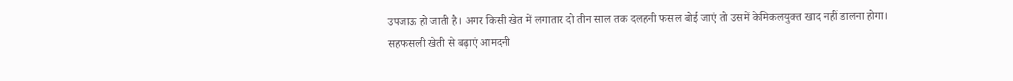उपजाऊ हो जाती है। अगर किसी खेत में लगातार दो तीन साल तक दलहनी फसल बोई जाएं तो उसमें केमिकलयुक्त खाद नहीं डालना होगा।
सहफसली खेती से बढ़ाएं आमदनी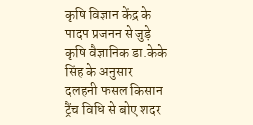कृषि विज्ञान केंद्र के पादप प्रजनन से जुड़े कृषि वैज्ञानिक डा.केके सिंह के अनुसार दलहनी फसल किसान ट्रैंच विधि से बोए शदर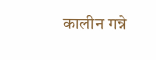कालीन गन्ने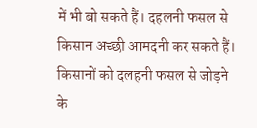में भी बो सकते हैं। दहलनी फसल से किसान अच्छी आमदनी कर सकते हैं। किसानों को दलहनी फसल से जोड़ने के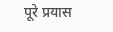पूरे प्रयास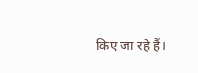किए जा रहे हैं।